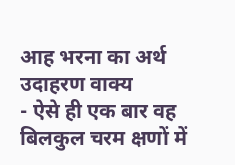आह भरना का अर्थ
उदाहरण वाक्य
- ऐसे ही एक बार वह बिलकुल चरम क्षणों में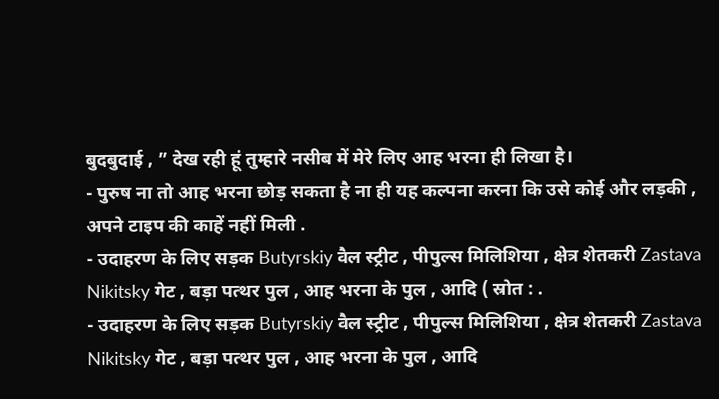बुदबुदाई , ” देख रही हूं तुम्हारे नसीब में मेरे लिए आह भरना ही लिखा है।
- पुरुष ना तो आह भरना छोड़ सकता है ना ही यह कल्पना करना कि उसे कोई और लड़की , अपने टाइप की काहें नहीं मिली .
- उदाहरण के लिए सड़क Butyrskiy वैल स्ट्रीट , पीपुल्स मिलिशिया , क्षेत्र शेतकरी Zastava Nikitsky गेट , बड़ा पत्थर पुल , आह भरना के पुल , आदि ( स्रोत : .
- उदाहरण के लिए सड़क Butyrskiy वैल स्ट्रीट , पीपुल्स मिलिशिया , क्षेत्र शेतकरी Zastava Nikitsky गेट , बड़ा पत्थर पुल , आह भरना के पुल , आदि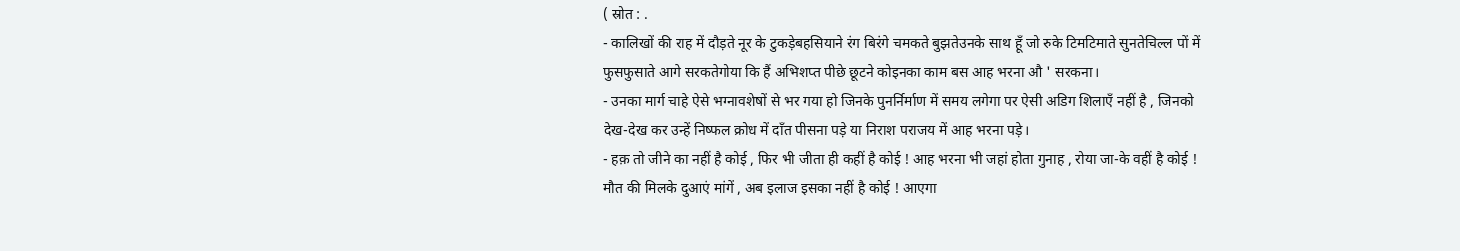( स्रोत : .
- कालिखों की राह में दौड़ते नूर के टुकड़ेबहसियाने रंग बिरंगे चमकते बुझतेउनके साथ हूँ जो रुके टिमटिमाते सुनतेचिल्ल पों में फुसफुसाते आगे सरकतेगोया कि हैं अभिशप्त पीछे छूटने कोइनका काम बस आह भरना औ ' सरकना।
- उनका मार्ग चाहे ऐसे भग्नावशेषों से भर गया हो जिनके पुनर्निर्माण में समय लगेगा पर ऐसी अडिग शिलाएँ नहीं है , जिनको देख-देख कर उन्हें निष्फल क्रोध में दाँत पीसना पड़े या निराश पराजय में आह भरना पड़े।
- हक़ तो जीने का नहीं है कोई , फिर भी जीता ही कहीं है कोई ! आह भरना भी जहां होता गुनाह , रोया जा-के वहीं है कोई ! मौत की मिलके दुआएं मांगें , अब इलाज इसका नहीं है कोई ! आएगा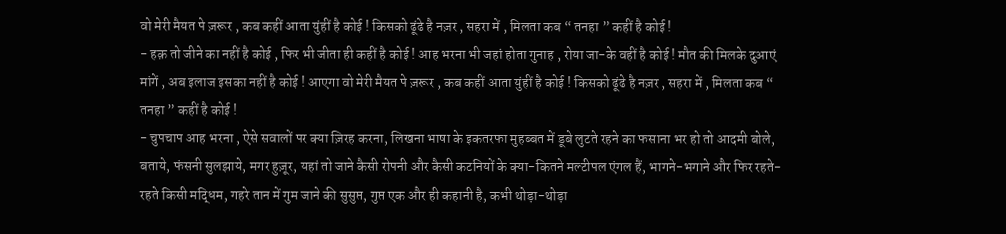वो मेरी मैयत पे ज़रूर , कब कहीं आता युंहीं है कोई ! किसको ढूंढे है नज़र , सहरा में , मिलता कब “ तनहा ” कहीं है कोई !
- हक़ तो जीने का नहीं है कोई , फिर भी जीता ही कहीं है कोई ! आह भरना भी जहां होता गुनाह , रोया जा-के वहीं है कोई ! मौत की मिलके दुआएं मांगें , अब इलाज इसका नहीं है कोई ! आएगा वो मेरी मैयत पे ज़रूर , कब कहीं आता युंहीं है कोई ! किसको ढूंढे है नज़र , सहरा में , मिलता कब “ तनहा ” कहीं है कोई !
- चुपचाप आह भरना , ऐसे सवालों पर क्या ज़िरह करना, लिखना भाषा के इकतरफा मुहब्बत में डूबे लुटते रहने का फसाना भर हो तो आदमी बोले, बताये, फंसनी सुलझाये, मगर हुज़ूर, यहां तो जाने कैसी रोपनी और कैसी कटनियों के क्या-कितने मल्टीपल एंगल हैं, भागने-भगाने और फिर रहते-रहते किसी मद्धिम, गहरे तान में गुम जाने की सुसुप्त, गुप्त एक और ही कहानी है, कभी थोड़ा-थोड़ा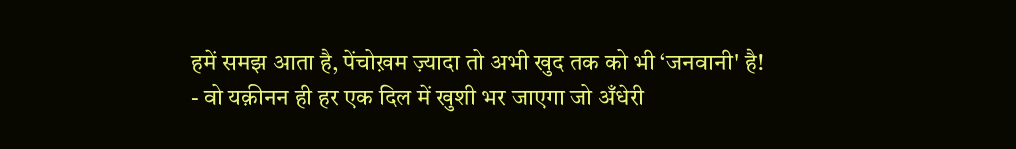हमें समझ आता है, पेंचोख़म ज़्यादा तो अभी खुद तक को भी ‘जनवानी' है!
- वो यक़ीनन ही हर एक दिल में खुशी भर जाएगा जो अँधेरी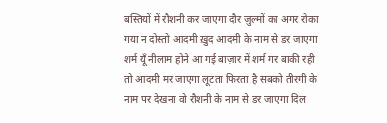बस्तियों में रौशनी कर जाएगा दौर ज़ुल्मों का अगर रोका गया न दोस्तो आदमी ख़ुद आदमी के नाम से डर जाएगा शर्म यूँ नीलाम होने आ गई बाज़ार में शर्म गर बाकी रही तो आदमी मर जाएगा लूटता फिरता है सबको तीरगी के नाम पर देखना वो रौशनी के नाम से डर जाएगा दिल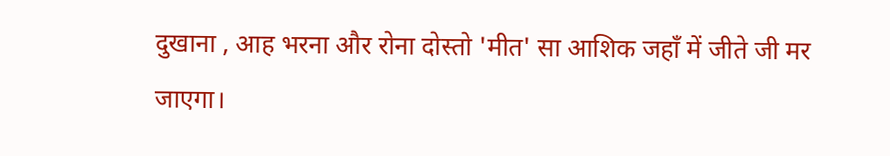दुखाना , आह भरना और रोना दोस्तो 'मीत' सा आशिक जहाँ में जीते जी मर जाएगा।